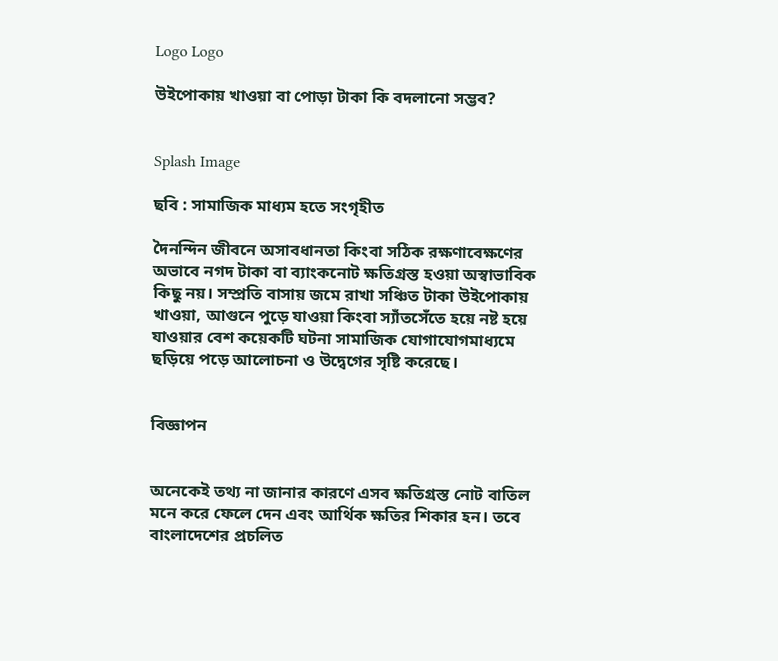Logo Logo

উইপোকায় খাওয়া বা পোড়া টাকা কি বদলানো সম্ভব?


Splash Image

ছবি : সামাজিক মাধ্যম হতে সংগৃহীত

দৈনন্দিন জীবনে অসাবধানতা কিংবা সঠিক রক্ষণাবেক্ষণের অভাবে নগদ টাকা বা ব্যাংকনোট ক্ষতিগ্রস্ত হওয়া অস্বাভাবিক কিছু নয়। সম্প্রতি বাসায় জমে রাখা সঞ্চিত টাকা উইপোকায় খাওয়া, আগুনে পুড়ে যাওয়া কিংবা স্যাঁতসেঁতে হয়ে নষ্ট হয়ে যাওয়ার বেশ কয়েকটি ঘটনা সামাজিক যোগাযোগমাধ্যমে ছড়িয়ে পড়ে আলোচনা ও উদ্বেগের সৃষ্টি করেছে।


বিজ্ঞাপন


অনেকেই তথ্য না জানার কারণে এসব ক্ষতিগ্রস্ত নোট বাতিল মনে করে ফেলে দেন এবং আর্থিক ক্ষতির শিকার হন। তবে বাংলাদেশের প্রচলিত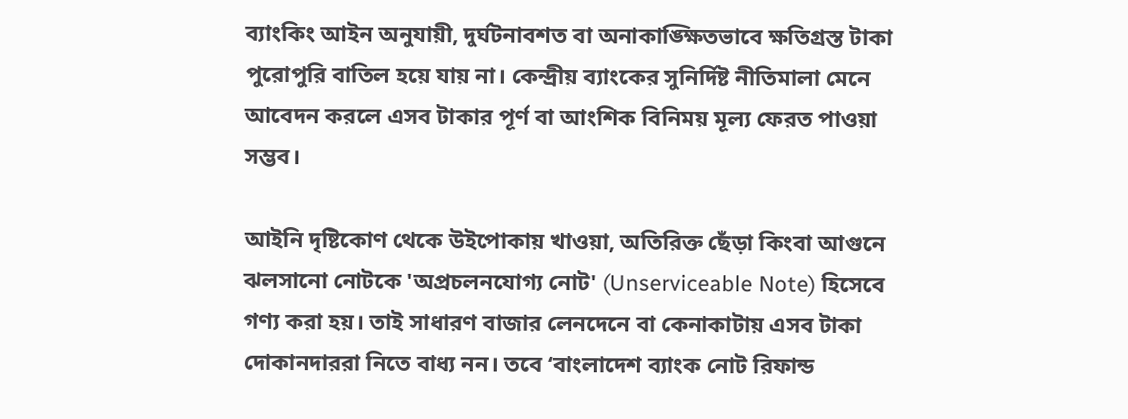ব্যাংকিং আইন অনুযায়ী, দুর্ঘটনাবশত বা অনাকাঙ্ক্ষিতভাবে ক্ষতিগ্রস্ত টাকা পুরোপুরি বাতিল হয়ে যায় না। কেন্দ্রীয় ব্যাংকের সুনির্দিষ্ট নীতিমালা মেনে আবেদন করলে এসব টাকার পূর্ণ বা আংশিক বিনিময় মূল্য ফেরত পাওয়া সম্ভব।

আইনি দৃষ্টিকোণ থেকে উইপোকায় খাওয়া, অতিরিক্ত ছেঁড়া কিংবা আগুনে ঝলসানো নোটকে 'অপ্রচলনযোগ্য নোট' (Unserviceable Note) হিসেবে গণ্য করা হয়। তাই সাধারণ বাজার লেনদেনে বা কেনাকাটায় এসব টাকা দোকানদাররা নিতে বাধ্য নন। তবে ‘বাংলাদেশ ব্যাংক নোট রিফান্ড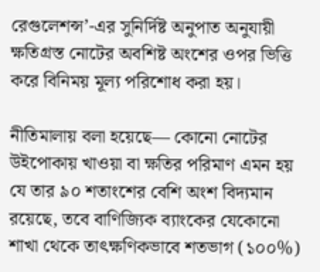রেগুলেশন্স’-এর সুনির্দিষ্ট অনুপাত অনুযায়ী ক্ষতিগ্রস্ত নোটের অবশিষ্ট অংশের ওপর ভিত্তি করে বিনিময় মূল্য পরিশোধ করা হয়।

নীতিমালায় বলা হয়েছে— কোনো নোটের উইপোকায় খাওয়া বা ক্ষতির পরিমাণ এমন হয় যে তার ৯০ শতাংশের বেশি অংশ বিদ্যমান রয়েছে, তবে বাণিজ্যিক ব্যাংকের যেকোনো শাখা থেকে তাৎক্ষণিকভাবে শতভাগ (১০০%)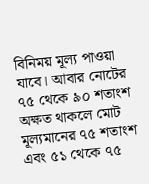বিনিময় মূল্য পাওয়া যাবে। আবার নোটের ৭৫ থেকে ৯০ শতাংশ অক্ষত থাকলে মোট মূল্যমানের ৭৫ শতাংশ এবং ৫১ থেকে ৭৫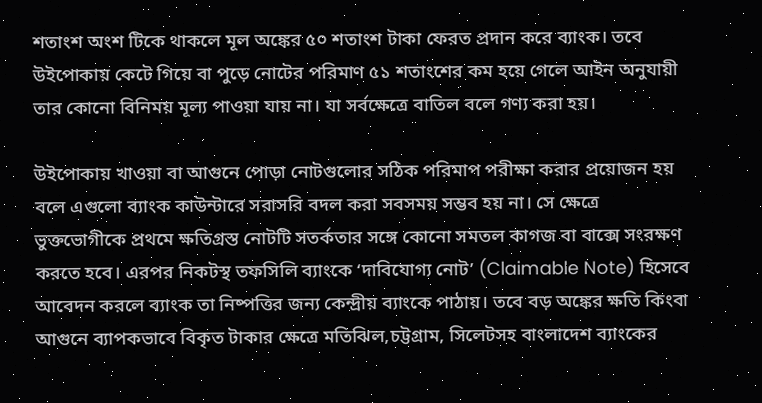শতাংশ অংশ টিকে থাকলে মূল অঙ্কের ৫০ শতাংশ টাকা ফেরত প্রদান করে ব্যাংক। তবে উইপোকায় কেটে গিয়ে বা পুড়ে নোটের পরিমাণ ৫১ শতাংশের কম হয়ে গেলে আইন অনুযায়ী তার কোনো বিনিময় মূল্য পাওয়া যায় না। যা সর্বক্ষেত্রে বাতিল বলে গণ্য করা হয়।

উইপোকায় খাওয়া বা আগুনে পোড়া নোটগুলোর সঠিক পরিমাপ পরীক্ষা করার প্রয়োজন হয় বলে এগুলো ব্যাংক কাউন্টারে সরাসরি বদল করা সবসময় সম্ভব হয় না। সে ক্ষেত্রে ভুক্তভোগীকে প্রথমে ক্ষতিগ্রস্ত নোটটি সতর্কতার সঙ্গে কোনো সমতল কাগজ বা বাক্সে সংরক্ষণ করতে হবে। এরপর নিকটস্থ তফসিলি ব্যাংকে ‘দাবিযোগ্য নোট’ (Claimable Note) হিসেবে আবেদন করলে ব্যাংক তা নিষ্পত্তির জন্য কেন্দ্রীয় ব্যাংকে পাঠায়। তবে বড় অঙ্কের ক্ষতি কিংবা আগুনে ব্যাপকভাবে বিকৃত টাকার ক্ষেত্রে মতিঝিল,চট্টগ্রাম, সিলেটসহ বাংলাদেশ ব্যাংকের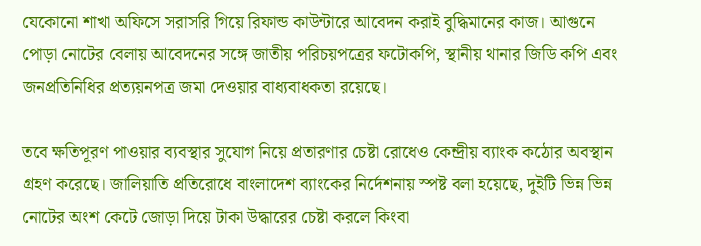যেকোনো শাখা অফিসে সরাসরি গিয়ে রিফান্ড কাউন্টারে আবেদন করাই বুদ্ধিমানের কাজ। আগুনে পোড়া নোটের বেলায় আবেদনের সঙ্গে জাতীয় পরিচয়পত্রের ফটোকপি, স্থানীয় থানার জিডি কপি এবং জনপ্রতিনিধির প্রত্যয়নপত্র জমা দেওয়ার বাধ্যবাধকতা রয়েছে।

তবে ক্ষতিপূরণ পাওয়ার ব্যবস্থার সুযোগ নিয়ে প্রতারণার চেষ্টা রোধেও কেন্দ্রীয় ব্যাংক কঠোর অবস্থান গ্রহণ করেছে। জালিয়াতি প্রতিরোধে বাংলাদেশ ব্যাংকের নির্দেশনায় স্পষ্ট বলা হয়েছে, দুইটি ভিন্ন ভিন্ন নোটের অংশ কেটে জোড়া দিয়ে টাকা উদ্ধারের চেষ্টা করলে কিংবা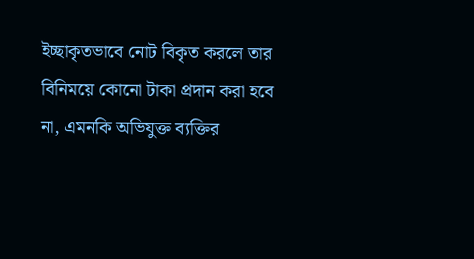ইচ্ছাকৃতভাবে নোট বিকৃত করলে তার বিনিময়ে কোনো টাকা প্রদান করা হবে না, এমনকি অভিযুক্ত ব্যক্তির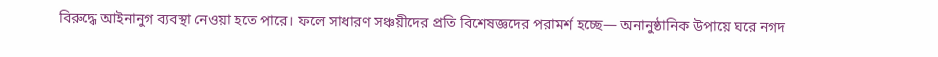বিরুদ্ধে আইনানুগ ব্যবস্থা নেওয়া হতে পারে। ফলে সাধারণ সঞ্চয়ীদের প্রতি বিশেষজ্ঞদের পরামর্শ হচ্ছে— অনানুষ্ঠানিক উপায়ে ঘরে নগদ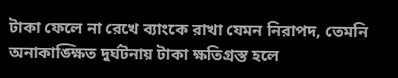টাকা ফেলে না রেখে ব্যাংকে রাখা যেমন নিরাপদ, তেমনি অনাকাঙ্ক্ষিত দুর্ঘটনায় টাকা ক্ষতিগ্রস্ত হলে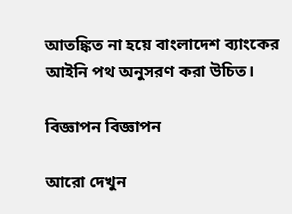আতঙ্কিত না হয়ে বাংলাদেশ ব্যাংকের আইনি পথ অনুসরণ করা উচিত।

বিজ্ঞাপন বিজ্ঞাপন

আরো দেখুন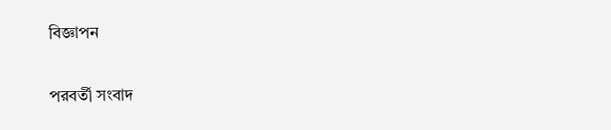বিজ্ঞাপন

পরবর্তী সংবাদ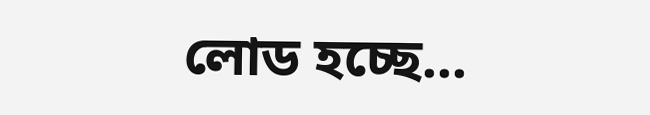লোড হচ্ছে...